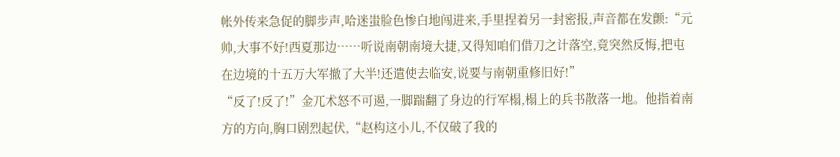帐外传来急促的脚步声,哈迷蚩脸色惨白地闯进来,手里捏着另一封密报,声音都在发颤:“元帅,大事不好!西夏那边……听说南朝南境大捷,又得知咱们借刀之计落空,竟突然反悔,把屯在边境的十五万大军撤了大半!还遣使去临安,说要与南朝重修旧好!”
“反了!反了!”金兀术怒不可遏,一脚踹翻了身边的行军榻,榻上的兵书散落一地。他指着南方的方向,胸口剧烈起伏,“赵构这小儿,不仅破了我的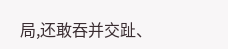局,还敢吞并交趾、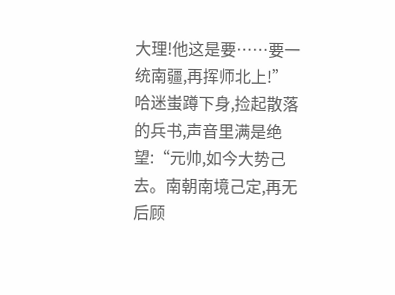大理!他这是要……要一统南疆,再挥师北上!”
哈迷蚩蹲下身,捡起散落的兵书,声音里满是绝望:“元帅,如今大势己去。南朝南境己定,再无后顾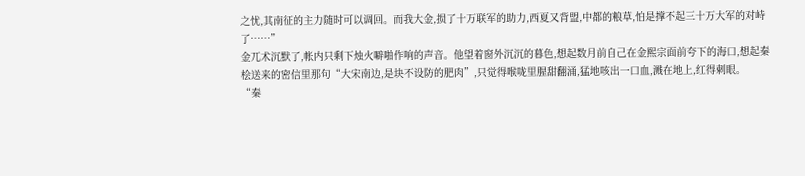之忧,其南征的主力随时可以调回。而我大金,损了十万联军的助力,西夏又背盟,中都的粮草,怕是撑不起三十万大军的对峙了……”
金兀术沉默了,帐内只剩下烛火噼啪作响的声音。他望着窗外沉沉的暮色,想起数月前自己在金熙宗面前夸下的海口,想起秦桧送来的密信里那句“大宋南边,是块不设防的肥肉”,只觉得喉咙里腥甜翻涌,猛地咳出一口血,溅在地上,红得刺眼。
“秦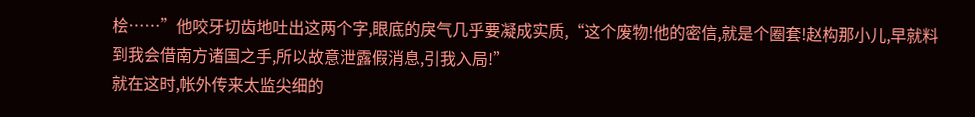桧……”他咬牙切齿地吐出这两个字,眼底的戾气几乎要凝成实质,“这个废物!他的密信,就是个圈套!赵构那小儿,早就料到我会借南方诸国之手,所以故意泄露假消息,引我入局!”
就在这时,帐外传来太监尖细的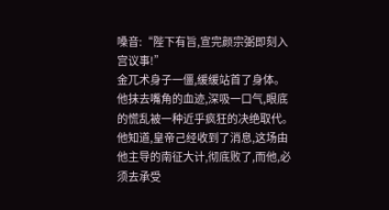嗓音:“陛下有旨,宣完颜宗弼即刻入宫议事!”
金兀术身子一僵,缓缓站首了身体。他抹去嘴角的血迹,深吸一口气,眼底的慌乱被一种近乎疯狂的决绝取代。他知道,皇帝己经收到了消息,这场由他主导的南征大计,彻底败了,而他,必须去承受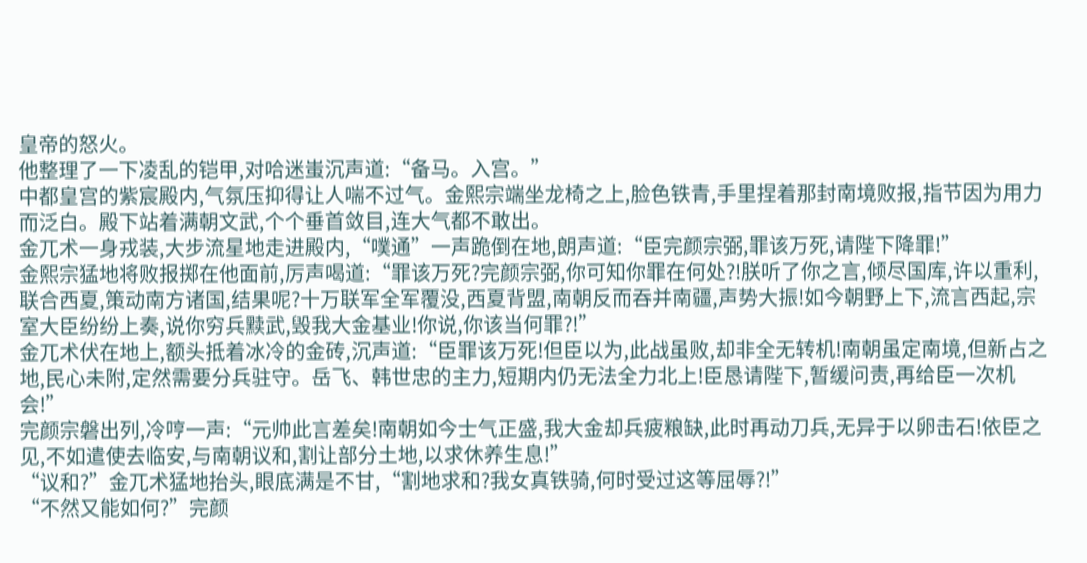皇帝的怒火。
他整理了一下凌乱的铠甲,对哈迷蚩沉声道:“备马。入宫。”
中都皇宫的紫宸殿内,气氛压抑得让人喘不过气。金熙宗端坐龙椅之上,脸色铁青,手里捏着那封南境败报,指节因为用力而泛白。殿下站着满朝文武,个个垂首敛目,连大气都不敢出。
金兀术一身戎装,大步流星地走进殿内,“噗通”一声跪倒在地,朗声道:“臣完颜宗弼,罪该万死,请陛下降罪!”
金熙宗猛地将败报掷在他面前,厉声喝道:“罪该万死?完颜宗弼,你可知你罪在何处?!朕听了你之言,倾尽国库,许以重利,联合西夏,策动南方诸国,结果呢?十万联军全军覆没,西夏背盟,南朝反而吞并南疆,声势大振!如今朝野上下,流言西起,宗室大臣纷纷上奏,说你穷兵黩武,毁我大金基业!你说,你该当何罪?!”
金兀术伏在地上,额头抵着冰冷的金砖,沉声道:“臣罪该万死!但臣以为,此战虽败,却非全无转机!南朝虽定南境,但新占之地,民心未附,定然需要分兵驻守。岳飞、韩世忠的主力,短期内仍无法全力北上!臣恳请陛下,暂缓问责,再给臣一次机会!”
完颜宗磐出列,冷哼一声:“元帅此言差矣!南朝如今士气正盛,我大金却兵疲粮缺,此时再动刀兵,无异于以卵击石!依臣之见,不如遣使去临安,与南朝议和,割让部分土地,以求休养生息!”
“议和?”金兀术猛地抬头,眼底满是不甘,“割地求和?我女真铁骑,何时受过这等屈辱?!”
“不然又能如何?”完颜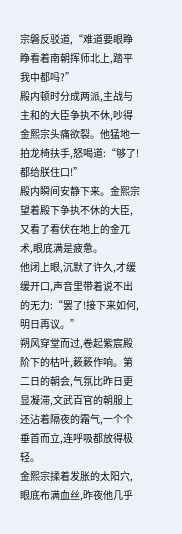宗磐反驳道,“难道要眼睁睁看着南朝挥师北上,踏平我中都吗?”
殿内顿时分成两派,主战与主和的大臣争执不休,吵得金熙宗头痛欲裂。他猛地一拍龙椅扶手,怒喝道:“够了!都给朕住口!”
殿内瞬间安静下来。金熙宗望着殿下争执不休的大臣,又看了看伏在地上的金兀术,眼底满是疲惫。
他闭上眼,沉默了许久,才缓缓开口,声音里带着说不出的无力:“罢了!接下来如何,明日再议。”
朔风穿堂而过,卷起紫宸殿阶下的枯叶,簌簌作响。第二日的朝会,气氛比昨日更显凝滞,文武百官的朝服上还沾着隔夜的霜气,一个个垂首而立,连呼吸都放得极轻。
金熙宗揉着发胀的太阳穴,眼底布满血丝,昨夜他几乎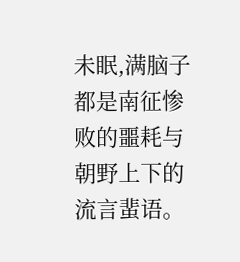未眠,满脑子都是南征惨败的噩耗与朝野上下的流言蜚语。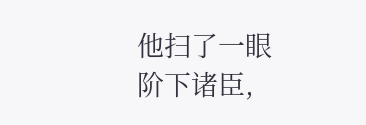他扫了一眼阶下诸臣,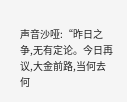声音沙哑:“昨日之争,无有定论。今日再议,大金前路,当何去何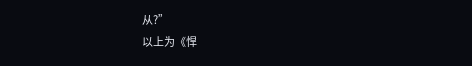从?”
以上为《悍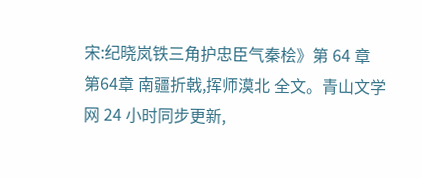宋:纪晓岚铁三角护忠臣气秦桧》第 64 章 第64章 南疆折戟,挥师漠北 全文。青山文学网 24 小时同步更新,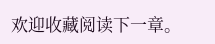欢迎收藏阅读下一章。